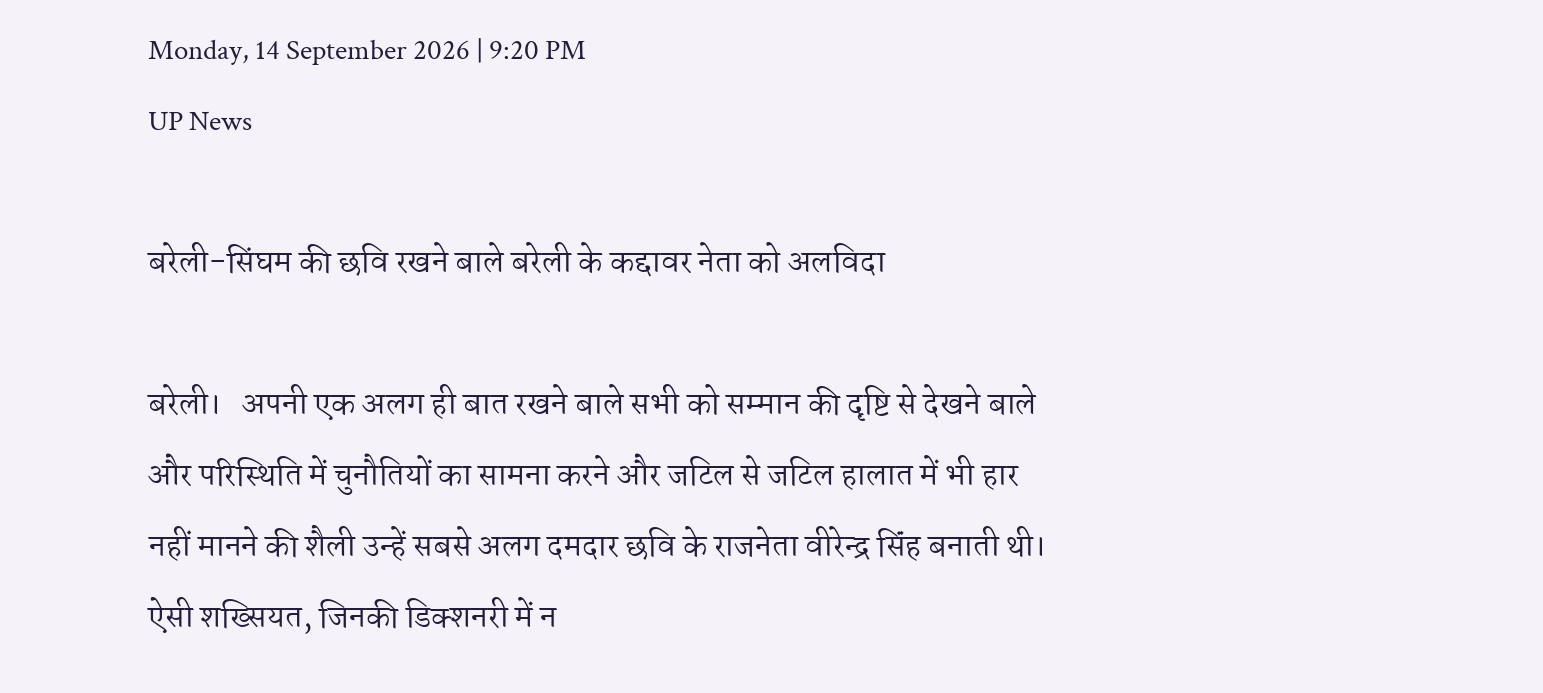Monday, 14 September 2026 | 9:20 PM
UP News

बरेली-सिंघम की छवि रखने बाले बरेली के कद्दावर नेता को अलविदा

बरेली।   अपनी एक अलग ही बात रखने बाले सभी को सम्मान की दृष्टि से देखने बाले और पर‍िस्‍थ‍ित‍ि में चुनौत‍ियों का सामना करने और जट‍िल से जट‍िल हालात में भी हार नहीं मानने की शैली उन्‍हें सबसे अलग दमदार छव‍ि के राजनेता वीरेन्‍द्र स‍िंह बनाती थी। ऐसी शख्‍स‍ियत, ज‍िनकी ड‍िक्‍शनरी में न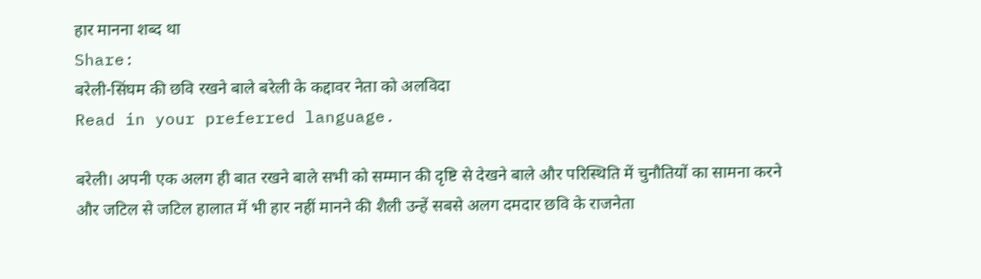हार मानना शब्‍द था
Share:
बरेली-सिंघम की छवि रखने बाले बरेली के कद्दावर नेता को अलविदा
Read in your preferred language.

बरेली। अपनी एक अलग ही बात रखने बाले सभी को सम्मान की दृष्टि से देखने बाले और पर‍िस्‍थ‍ित‍ि में चुनौत‍ियों का सामना करने और जट‍िल से जट‍िल हालात में भी हार नहीं मानने की शैली उन्‍हें सबसे अलग दमदार छव‍ि के राजनेता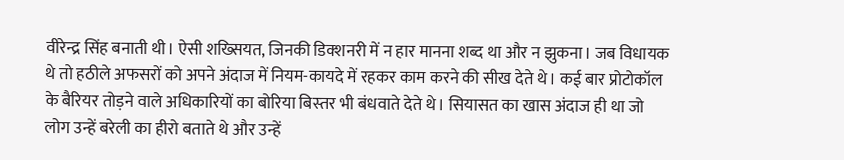वीरेन्‍द्र स‍िंह बनाती थी। ऐसी शख्‍स‍ियत, ज‍िनकी ड‍िक्‍शनरी में न हार मानना शब्‍द था और न झुकना। जब व‍िधायक थे तो हठीले अफसरों को अपने अंदाज में न‍ियम-कायदे में रहकर काम करने की सीख देते थे। कई बार प्रोटोकॉल के बैर‍ियर तोड़ने वाले अध‍िकार‍ियों का बोर‍िया ब‍िस्‍तर भी बंधवाते देते थे। स‍ियासत का खास अंदाज ही था जो लोग उन्‍हें बरेली का हीरो बताते थे और उन्‍हें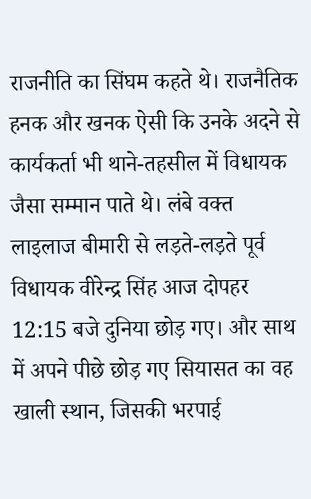राजनीत‍ि का स‍िंघम कहते थे। राजनैत‍ि‍क हनक और खनक ऐसी क‍ि उनके अदने से कार्यकर्ता भी थाने-तहसील में व‍िधायक जैसा सम्‍मान पाते थे। लंबे वक्‍त लाइलाज बीमारी से लड़ते-लड़ते पूर्व व‍िधायक वीरेन्‍द्र स‍िंह आज दोपहर 12:15 बजे दुन‍िया छोड़ गए। और साथ में अपने पीछे छोड़ गए स‍ियासत का वह खाली स्‍थान, ज‍िसकी भरपाई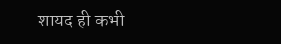शायद ही कभी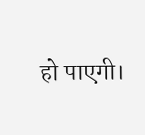हो पाएगी।